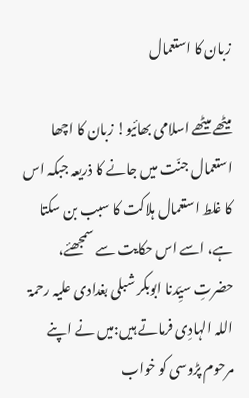زبان کا استعمال

میٹھے میٹھے اسلامی بھائیو! زبان کا اچھا استعمال جنّت میں جانے کا ذریعہ جبکہ اس کا غلط استعمال ہلاکت کا سبب بن سکتا ہے، اسے اس حکایت سے سمجھئے، حضرتِ سیِّدنا ابوبکر شبلی بغدادی علیہ رحمۃ اللہ الہادِی فرماتے ہیں:میں نے اپنے مرحوم پڑوسی کو خواب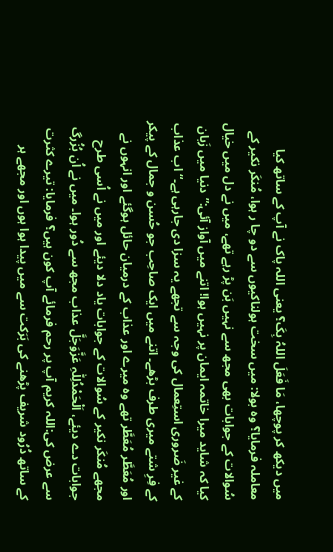میں دیکھ کر پوچھا، مَا فَعَلَ اللہُ بِکَ؟ یعنی اللہ پاک نے آپ کے ساتھ کیا معاملہ فرمایا؟ وہ بولا: میں سخت ہولناکیوں سے دو چا ر ہوا، مُنکَر نکیر کے سُوالات کے جوابات بھی مجھ سے نہیں بَن پڑ رہے تھے، میں نے دل میں خیال کیا کہ شاید میرا خاتمہ ایمان پر نہیں ہوا! اتنے میں آواز آئی:”دنیا میں زَبان کے غیر ضَروری استِعمال کی وجہ سے تجھے یہ سزا دی جارہی ہے۔“ اب عذاب کے فِرِ شتے میری طرف بڑھے۔ اتنے میں ایک صاحِب جو حُسن و جمال کے پیکر اور مُعَطَّر مُعَطَّر تھے وہ میرے اور عذاب کے درمیان حائل ہوگئے اور انہوں نے مجھے مُنکَر نکیر کے سُوالات کے جوابات یاد دلا دیئے اور میں نے اُسی طرح جوابات دے دیئے، اَلْحَمْدُلِلّٰہِ عَزَّوَجَلَّ عذاب مجھ سے دُور ہوا۔ میں نے اُن بُزُرگ سے عرض کی:اللہ کریم آپ پر رحم فرمائے آپ کون ہیں؟ فرمایا: تیرے کثرت کے ساتھ دُرُود شریف پڑھنے کی بَرَکت سے میں پیدا ہوا ہوں اور مجھے ہر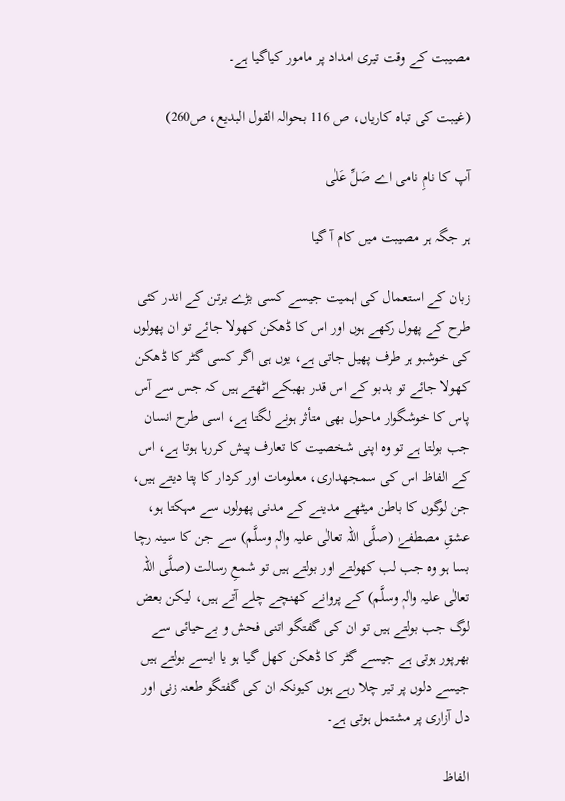مصیبت کے وقت تیری امداد پر مامور کیاگیا ہے۔

(غیبت کی تباہ کاریاں، ص 116 بحوالہ القول البدیع، ص260)

آپ کا نامِ نامی اے صَلِّ عَلٰی

ہر جگہ ہر مصیبت میں کام آ گیا

زبان کے استعمال کی اہمیت جیسے کسی بڑے برتن کے اندر کئی طرح کے پھول رکھے ہوں اور اس کا ڈھکن کھولا جائے تو ان پھولوں کی خوشبو ہر طرف پھیل جاتی ہے، یوں ہی اگر کسی گٹر کا ڈھکن کھولا جائے تو بدبو کے اس قدر بھبکے اٹھتے ہیں کہ جس سے آس پاس کا خوشگوار ماحول بھی متأثر ہونے لگتا ہے، اسی طرح انسان جب بولتا ہے تو وہ اپنی شخصیت کا تعارف پیش کررہا ہوتا ہے، اس کے الفاظ اس کی سمجھداری، معلومات اور کردار کا پتا دیتے ہیں، جن لوگوں کا باطن میٹھے مدینے کے مدنی پھولوں سے مہکتا ہو، عشقِ مصطفےٰ (صلَّی اللہ تعالٰی علیہ واٰلہٖ وسلَّم) سے جن کا سینہ رچا بسا ہو وہ جب لب کھولتے اور بولتے ہیں تو شمعِ رسالت (صلَّی اللہ تعالٰی علیہ واٰلہٖ وسلَّم) کے پروانے کھنچے چلے آتے ہیں، لیکن بعض لوگ جب بولتے ہیں تو ان کی گفتگو اتنی فحش و بےحیائی سے بھرپور ہوتی ہے جیسے گٹر کا ڈھکن کھل گیا ہو یا ایسے بولتے ہیں جیسے دلوں پر تیر چلا رہے ہوں کیونکہ ان کی گفتگو طعنہ زنی اور دل آزاری پر مشتمل ہوتی ہے۔

الفاظ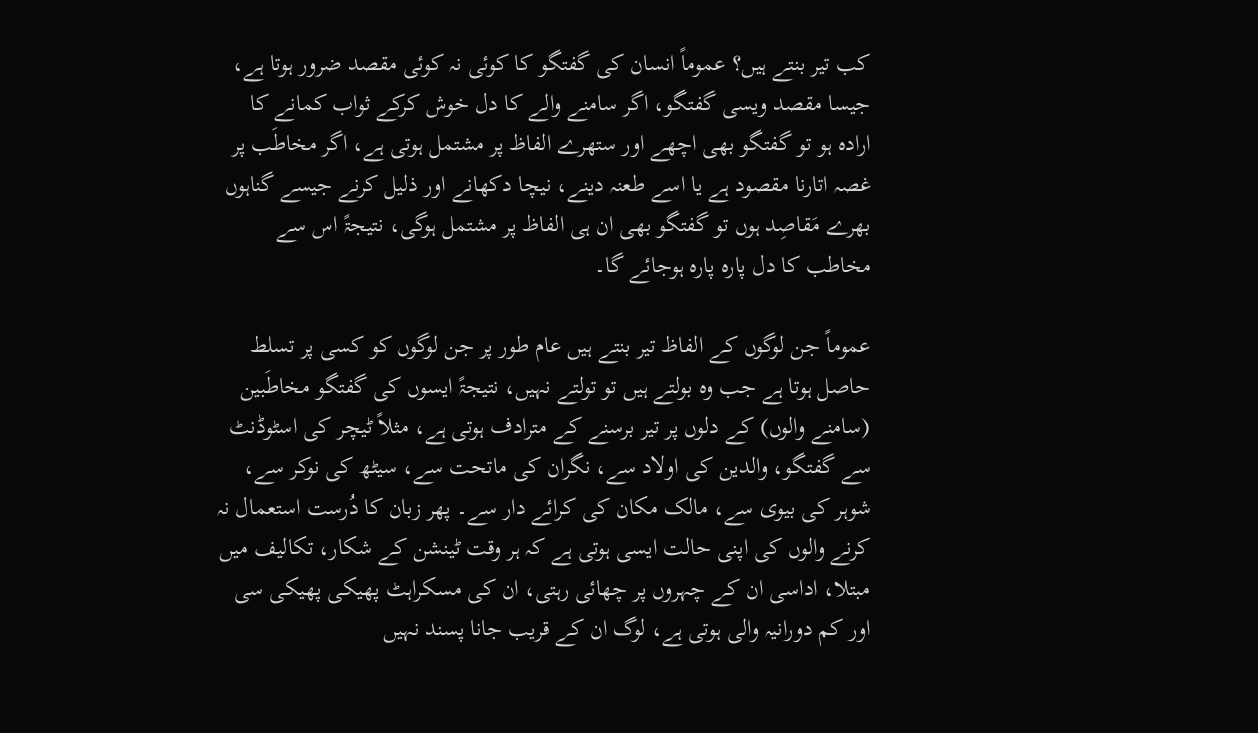کب تیر بنتے ہیں؟ عموماً انسان کی گفتگو کا کوئی نہ کوئی مقصد ضرور ہوتا ہے، جیسا مقصد ویسی گفتگو، اگر سامنے والے کا دل خوش کرکے ثواب کمانے کا ارادہ ہو تو گفتگو بھی اچھے اور ستھرے الفاظ پر مشتمل ہوتی ہے، اگر مخاطَب پر غصہ اتارنا مقصود ہے یا اسے طعنہ دینے، نیچا دکھانے اور ذلیل کرنے جیسے گناہوں بھرے مَقاصِد ہوں تو گفتگو بھی ان ہی الفاظ پر مشتمل ہوگی، نتیجۃً اس سے مخاطب کا دل پارہ پارہ ہوجائے گا۔

عموماً جن لوگوں کے الفاظ تیر بنتے ہیں عام طور پر جن لوگوں کو کسی پر تسلط حاصل ہوتا ہے جب وہ بولتے ہیں تو تولتے نہیں، نتیجۃً ایسوں کی گفتگو مخاطَبین (سامنے والوں) کے دلوں پر تیر برسنے کے مترادف ہوتی ہے، مثلاً ٹیچر کی اسٹوڈنٹ سے گفتگو، والدین کی اولاد سے، نگران کی ماتحت سے، سیٹھ کی نوکر سے، شوہر کی بیوی سے، مالک مکان کی کرائے دار سے۔ پھر زبان کا دُرست استعمال نہ کرنے والوں کی اپنی حالت ایسی ہوتی ہے کہ ہر وقت ٹینشن کے شکار، تکالیف میں مبتلا، اداسی ان کے چہروں پر چھائی رہتی، ان کی مسکراہٹ پھیکی پھیکی سی اور کم دورانیہ والی ہوتی ہے، لوگ ان کے قریب جانا پسند نہیں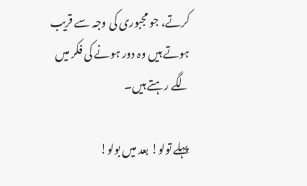کرتے، جو مجبوری کی وجہ سے قریب ہوتے ہیں وہ دور ہونے کی فکر میں لگے رہتے ہیں۔

پہلے تولو! بعد میں بولو!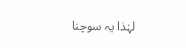لہٰذا یہ سوچنا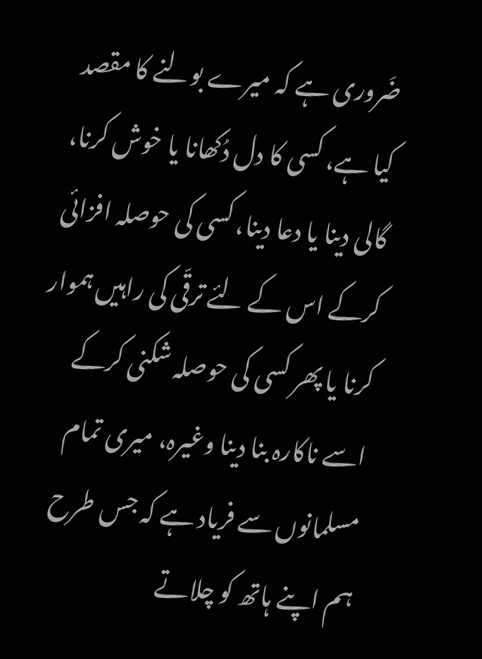ضَروری ہے کہ میرے بولنے کا مقصد کیا ہے، کسی کا دل دُکھانا یا خوش کرنا، گالی دینا یا دعا دینا، کسی کی حوصلہ افزائی کرکے اس کے لئے ترقّی کی راہیں ہموار کرنا یا پھر کسی کی حوصلہ شکنی کرکے اسے ناکارہ بنا دینا وغیرہ، میری تمام مسلمانوں سے فریاد ہے کہ جس طرح ہم اپنے ہاتھ کو چلاتے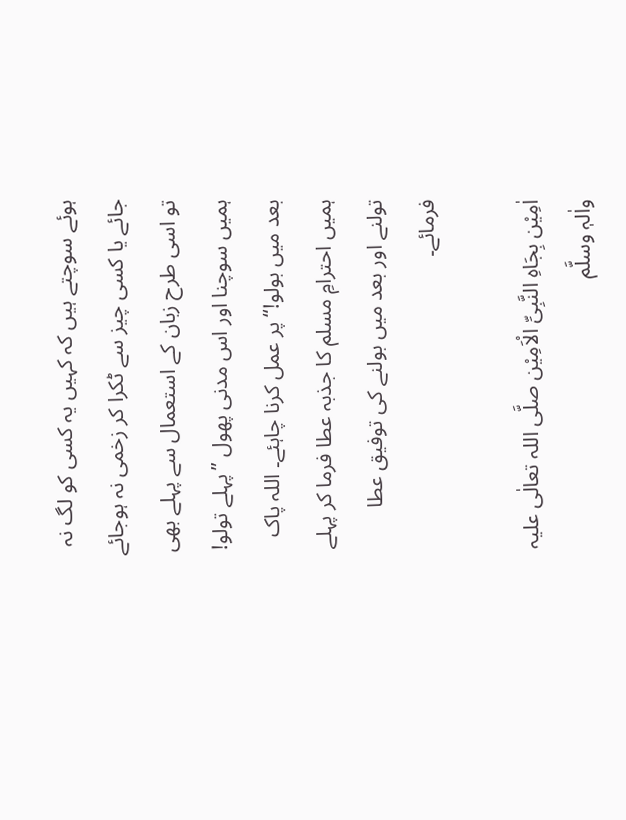ہوئے سوچتے ہیں کہ کہیں یہ کسی کو لگ نہ جائے یا کسی چیز سے ٹکرا کر زخمی نہ ہوجائے تو اسی طرح زبان کے استعمال سے پہلے بھی ہمیں سوچنا اور اس مدنی پھول ”پہلے تولو! بعد میں بولو!“ پر عمل کرنا چاہئے۔ اللہ پاک ہمیں احترامِ مسلم کا جذبہ عطا فرما کر پہلے تولنے اور بعد میں بولنے کی توفیق عطا فرمائے۔

اٰمِیْن بِجَاہِ النَّبِیِّ الْاَمِیْن صلَّی اللہ تعالٰی علیہ واٰلہٖ وسلَّم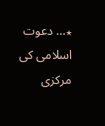٭… دعوت اسلامی کی مرکزی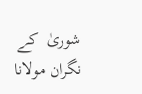شوریٰ  کے نگران مولانا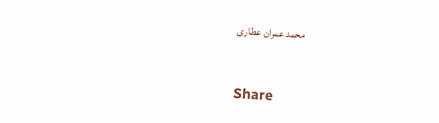محمد عمران عطاری


Share